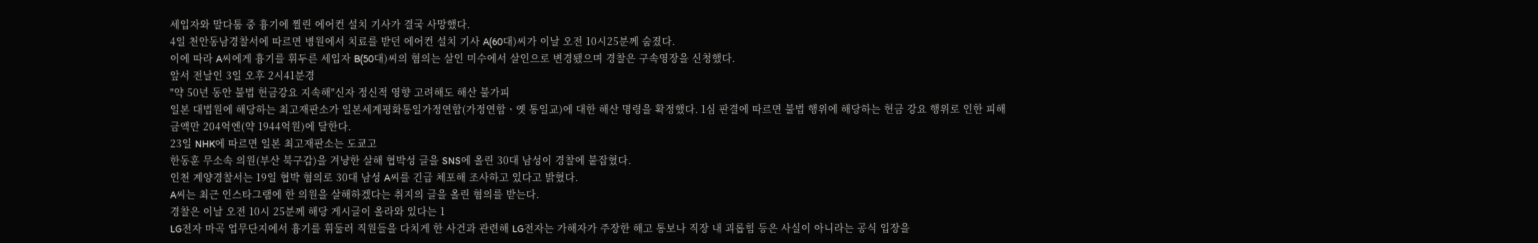세입자와 말다툼 중 흉기에 찔린 에어컨 설치 기사가 결국 사망했다.
4일 천안동남경찰서에 따르면 병원에서 치료를 받던 에어컨 설치 기사 A(60대)씨가 이날 오전 10시25분께 숨졌다.
이에 따라 A씨에게 흉기를 휘두른 세입자 B(50대)씨의 혐의는 살인 미수에서 살인으로 변경됐으며 경찰은 구속영장을 신청했다.
앞서 전날인 3일 오후 2시41분경
"약 50년 동안 불법 헌금강요 지속해"신자 정신적 영향 고려해도 해산 불가피
일본 대법원에 해당하는 최고재판소가 일본세계평화통일가정연합(가정연합ㆍ옛 통일교)에 대한 해산 명령을 확정했다. 1심 판결에 따르면 불법 행위에 해당하는 헌금 강요 행위로 인한 피해 금액만 204억엔(약 1944억원)에 달한다.
23일 NHK에 따르면 일본 최고재판소는 도쿄고
한동훈 무소속 의원(부산 북구갑)을 겨냥한 살해 협박성 글을 SNS에 올린 30대 남성이 경찰에 붙잡혔다.
인천 계양경찰서는 19일 협박 혐의로 30대 남성 A씨를 긴급 체포해 조사하고 있다고 밝혔다.
A씨는 최근 인스타그램에 한 의원을 살해하겠다는 취지의 글을 올린 혐의를 받는다.
경찰은 이날 오전 10시 25분께 해당 게시글이 올라와 있다는 1
LG전자 마곡 업무단지에서 흉기를 휘둘러 직원들을 다치게 한 사건과 관련해 LG전자는 가해자가 주장한 해고 통보나 직장 내 괴롭힘 등은 사실이 아니라는 공식 입장을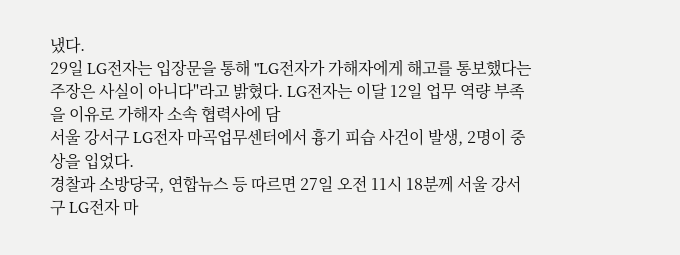냈다.
29일 LG전자는 입장문을 통해 "LG전자가 가해자에게 해고를 통보했다는 주장은 사실이 아니다"라고 밝혔다. LG전자는 이달 12일 업무 역량 부족을 이유로 가해자 소속 협력사에 담
서울 강서구 LG전자 마곡업무센터에서 흉기 피습 사건이 발생, 2명이 중상을 입었다.
경찰과 소방당국, 연합뉴스 등 따르면 27일 오전 11시 18분께 서울 강서구 LG전자 마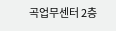곡업무센터 2층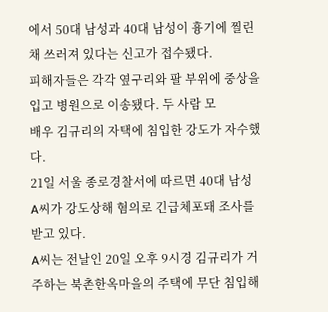에서 50대 남성과 40대 남성이 흉기에 찔린 채 쓰러져 있다는 신고가 접수됐다.
피해자들은 각각 옆구리와 팔 부위에 중상을 입고 병원으로 이송됐다. 두 사람 모
배우 김규리의 자택에 침입한 강도가 자수했다.
21일 서울 종로경찰서에 따르면 40대 남성 A씨가 강도상해 혐의로 긴급체포돼 조사를 받고 있다.
A씨는 전날인 20일 오후 9시경 김규리가 거주하는 북촌한옥마을의 주택에 무단 침입해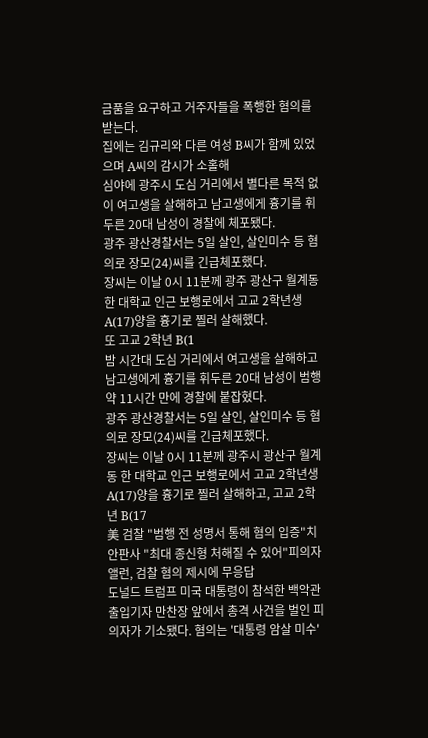금품을 요구하고 거주자들을 폭행한 혐의를 받는다.
집에는 김규리와 다른 여성 B씨가 함께 있었으며 A씨의 감시가 소홀해
심야에 광주시 도심 거리에서 별다른 목적 없이 여고생을 살해하고 남고생에게 흉기를 휘두른 20대 남성이 경찰에 체포됐다.
광주 광산경찰서는 5일 살인, 살인미수 등 혐의로 장모(24)씨를 긴급체포했다.
장씨는 이날 0시 11분께 광주 광산구 월계동 한 대학교 인근 보행로에서 고교 2학년생 A(17)양을 흉기로 찔러 살해했다.
또 고교 2학년 B(1
밤 시간대 도심 거리에서 여고생을 살해하고 남고생에게 흉기를 휘두른 20대 남성이 범행 약 11시간 만에 경찰에 붙잡혔다.
광주 광산경찰서는 5일 살인, 살인미수 등 혐의로 장모(24)씨를 긴급체포했다.
장씨는 이날 0시 11분께 광주시 광산구 월계동 한 대학교 인근 보행로에서 고교 2학년생 A(17)양을 흉기로 찔러 살해하고, 고교 2학년 B(17
美 검찰 "범행 전 성명서 통해 혐의 입증"치안판사 "최대 종신형 처해질 수 있어"피의자 앨런, 검찰 혐의 제시에 무응답
도널드 트럼프 미국 대통령이 참석한 백악관 출입기자 만찬장 앞에서 총격 사건을 벌인 피의자가 기소됐다. 혐의는 '대통령 암살 미수'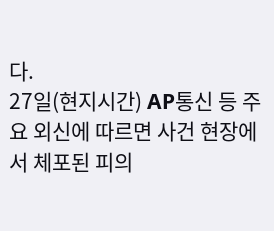다.
27일(현지시간) AP통신 등 주요 외신에 따르면 사건 현장에서 체포된 피의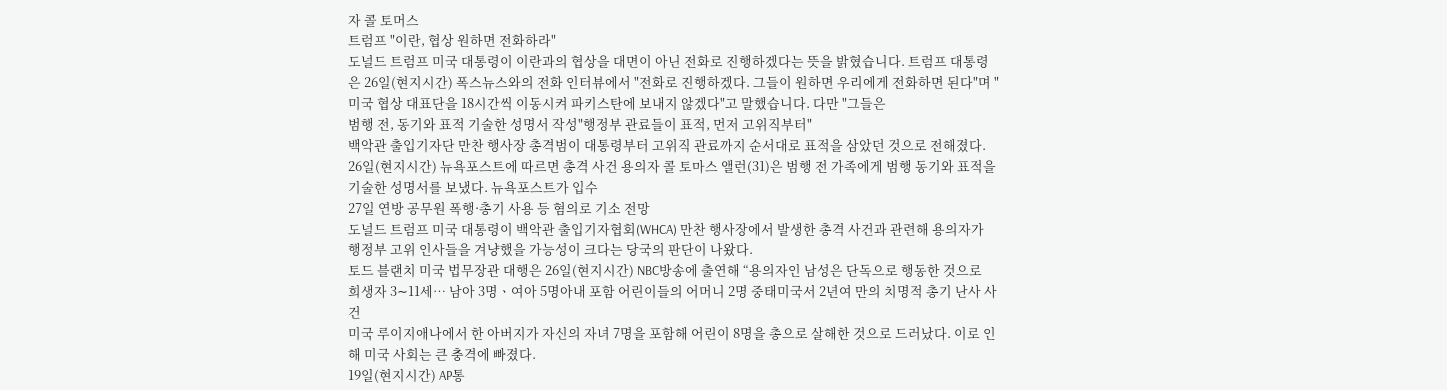자 콜 토머스
트럼프 "이란, 협상 원하면 전화하라"
도널드 트럼프 미국 대통령이 이란과의 협상을 대면이 아닌 전화로 진행하겠다는 뜻을 밝혔습니다. 트럼프 대통령은 26일(현지시간) 폭스뉴스와의 전화 인터뷰에서 "전화로 진행하겠다. 그들이 원하면 우리에게 전화하면 된다"며 "미국 협상 대표단을 18시간씩 이동시켜 파키스탄에 보내지 않겠다"고 말했습니다. 다만 "그들은
범행 전, 동기와 표적 기술한 성명서 작성"행정부 관료들이 표적, 먼저 고위직부터"
백악관 출입기자단 만찬 행사장 총격범이 대통령부터 고위직 관료까지 순서대로 표적을 삼았던 것으로 전해졌다.
26일(현지시간) 뉴욕포스트에 따르면 총격 사건 용의자 콜 토마스 앨런(31)은 범행 전 가족에게 범행 동기와 표적을 기술한 성명서를 보냈다. 뉴욕포스트가 입수
27일 연방 공무원 폭행·총기 사용 등 혐의로 기소 전망
도널드 트럼프 미국 대통령이 백악관 출입기자협회(WHCA) 만찬 행사장에서 발생한 총격 사건과 관련해 용의자가 행정부 고위 인사들을 겨냥했을 가능성이 크다는 당국의 판단이 나왔다.
토드 블랜치 미국 법무장관 대행은 26일(현지시간) NBC방송에 출연해 “용의자인 남성은 단독으로 행동한 것으로
희생자 3∼11세⋯ 남아 3명ㆍ여아 5명아내 포함 어린이들의 어머니 2명 중태미국서 2년여 만의 치명적 총기 난사 사건
미국 루이지애나에서 한 아버지가 자신의 자녀 7명을 포함해 어린이 8명을 총으로 살해한 것으로 드러났다. 이로 인해 미국 사회는 큰 충격에 빠졌다.
19일(현지시간) AP통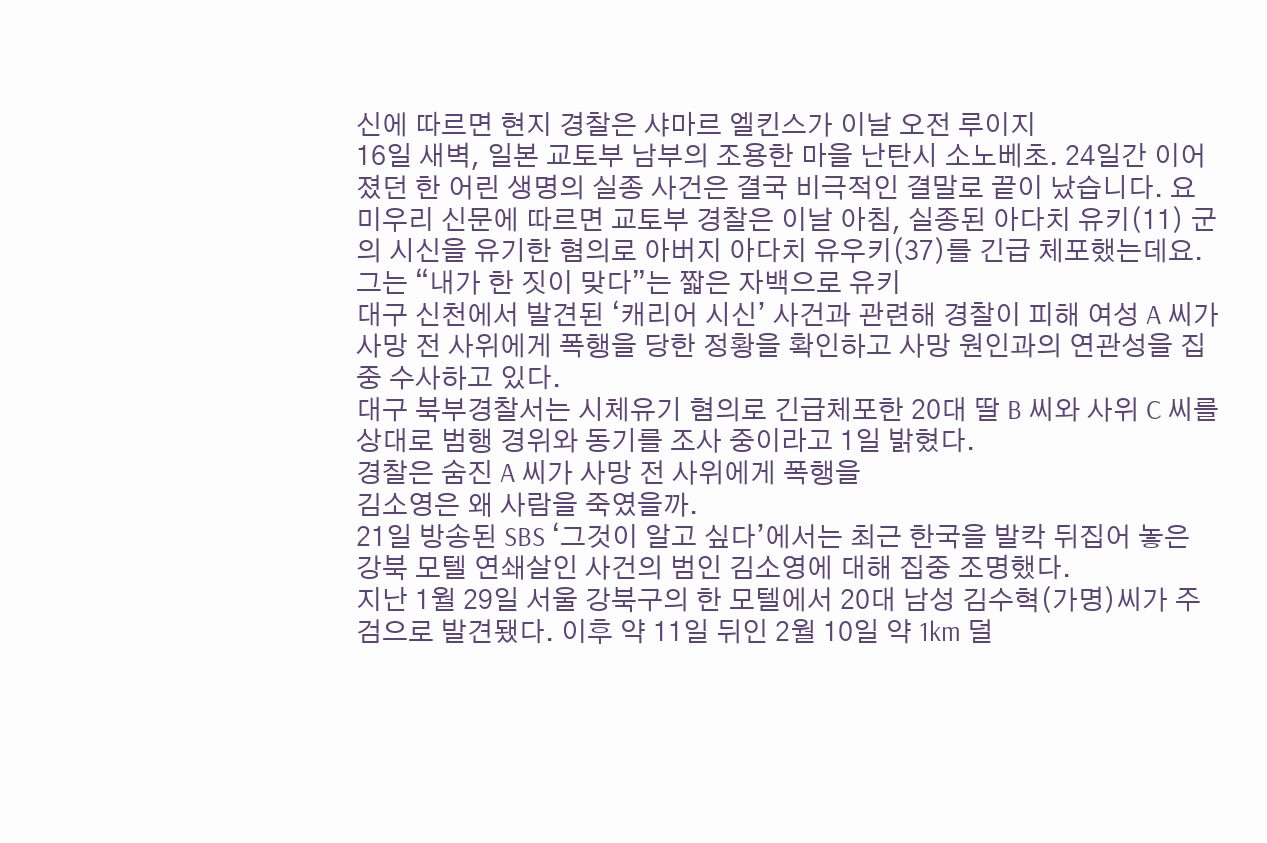신에 따르면 현지 경찰은 샤마르 엘킨스가 이날 오전 루이지
16일 새벽, 일본 교토부 남부의 조용한 마을 난탄시 소노베초. 24일간 이어졌던 한 어린 생명의 실종 사건은 결국 비극적인 결말로 끝이 났습니다. 요미우리 신문에 따르면 교토부 경찰은 이날 아침, 실종된 아다치 유키(11) 군의 시신을 유기한 혐의로 아버지 아다치 유우키(37)를 긴급 체포했는데요. 그는 “내가 한 짓이 맞다”는 짧은 자백으로 유키
대구 신천에서 발견된 ‘캐리어 시신’ 사건과 관련해 경찰이 피해 여성 A 씨가 사망 전 사위에게 폭행을 당한 정황을 확인하고 사망 원인과의 연관성을 집중 수사하고 있다.
대구 북부경찰서는 시체유기 혐의로 긴급체포한 20대 딸 B 씨와 사위 C 씨를 상대로 범행 경위와 동기를 조사 중이라고 1일 밝혔다.
경찰은 숨진 A 씨가 사망 전 사위에게 폭행을
김소영은 왜 사람을 죽였을까.
21일 방송된 SBS ‘그것이 알고 싶다’에서는 최근 한국을 발칵 뒤집어 놓은 강북 모텔 연쇄살인 사건의 범인 김소영에 대해 집중 조명했다.
지난 1월 29일 서울 강북구의 한 모텔에서 20대 남성 김수혁(가명)씨가 주검으로 발견됐다. 이후 약 11일 뒤인 2월 10일 약 1km 덜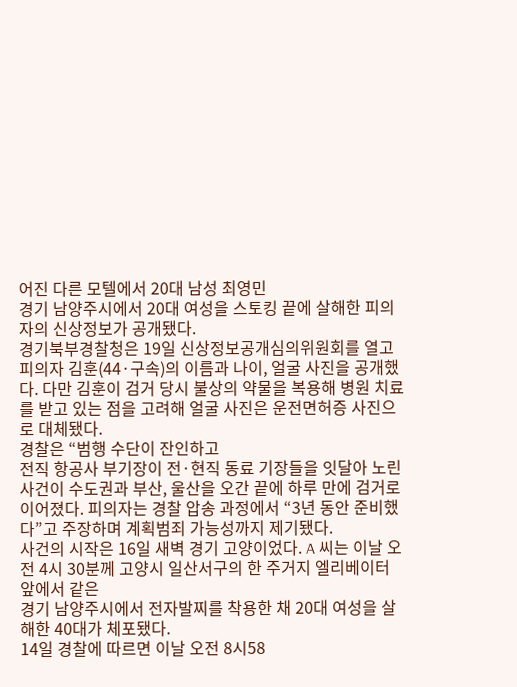어진 다른 모텔에서 20대 남성 최영민
경기 남양주시에서 20대 여성을 스토킹 끝에 살해한 피의자의 신상정보가 공개됐다.
경기북부경찰청은 19일 신상정보공개심의위원회를 열고 피의자 김훈(44·구속)의 이름과 나이, 얼굴 사진을 공개했다. 다만 김훈이 검거 당시 불상의 약물을 복용해 병원 치료를 받고 있는 점을 고려해 얼굴 사진은 운전면허증 사진으로 대체됐다.
경찰은 “범행 수단이 잔인하고
전직 항공사 부기장이 전·현직 동료 기장들을 잇달아 노린 사건이 수도권과 부산, 울산을 오간 끝에 하루 만에 검거로 이어졌다. 피의자는 경찰 압송 과정에서 “3년 동안 준비했다”고 주장하며 계획범죄 가능성까지 제기됐다.
사건의 시작은 16일 새벽 경기 고양이었다. A 씨는 이날 오전 4시 30분께 고양시 일산서구의 한 주거지 엘리베이터 앞에서 같은
경기 남양주시에서 전자발찌를 착용한 채 20대 여성을 살해한 40대가 체포됐다.
14일 경찰에 따르면 이날 오전 8시58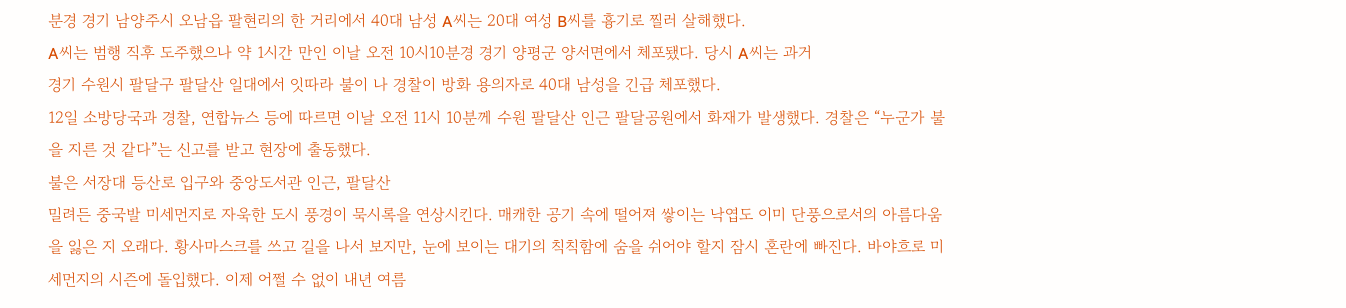분경 경기 남양주시 오남읍 팔현리의 한 거리에서 40대 남성 A씨는 20대 여성 B씨를 흉기로 찔러 살해했다.
A씨는 범행 직후 도주했으나 약 1시간 만인 이날 오전 10시10분경 경기 양평군 양서면에서 체포됐다. 당시 A씨는 과거
경기 수원시 팔달구 팔달산 일대에서 잇따라 불이 나 경찰이 방화 용의자로 40대 남성을 긴급 체포했다.
12일 소방당국과 경찰, 연합뉴스 등에 따르면 이날 오전 11시 10분께 수원 팔달산 인근 팔달공원에서 화재가 발생했다. 경찰은 “누군가 불을 지른 것 같다”는 신고를 받고 현장에 출동했다.
불은 서장대 등산로 입구와 중앙도서관 인근, 팔달산
밀려든 중국발 미세먼지로 자욱한 도시 풍경이 묵시록을 연상시킨다. 매캐한 공기 속에 떨어져 쌓이는 낙엽도 이미 단풍으로서의 아름다움을 잃은 지 오래다. 황사마스크를 쓰고 길을 나서 보지만, 눈에 보이는 대기의 칙칙함에 숨을 쉬어야 할지 잠시 혼란에 빠진다. 바야흐로 미세먼지의 시즌에 돌입했다. 이제 어쩔 수 없이 내년 여름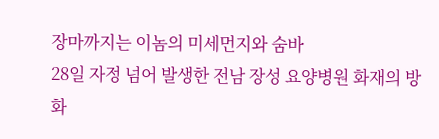장마까지는 이놈의 미세먼지와 숨바
28일 자정 넘어 발생한 전남 장성 요양병원 화재의 방화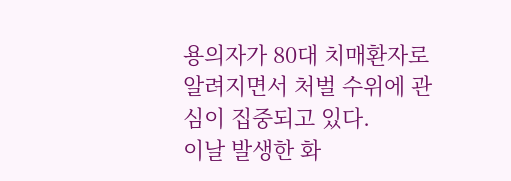용의자가 80대 치매환자로 알려지면서 처벌 수위에 관심이 집중되고 있다.
이날 발생한 화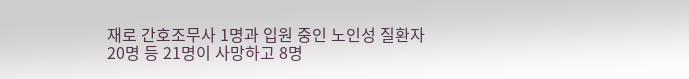재로 간호조무사 1명과 입원 중인 노인성 질환자 20명 등 21명이 사망하고 8명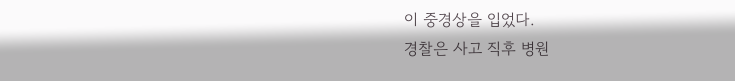이 중경상을 입었다.
경찰은 사고 직후 병원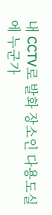내 CCTV로 발화 장소인 다용도실에 누군가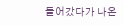들어갔다가 나온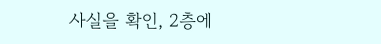사실을 확인, 2층에